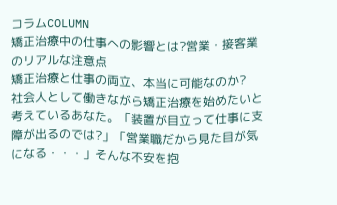コラムCOLUMN
矯正治療中の仕事への影響とは?営業・接客業のリアルな注意点
矯正治療と仕事の両立、本当に可能なのか?
社会人として働きながら矯正治療を始めたいと考えているあなた。「装置が目立って仕事に支障が出るのでは?」「営業職だから見た目が気になる・・・」そんな不安を抱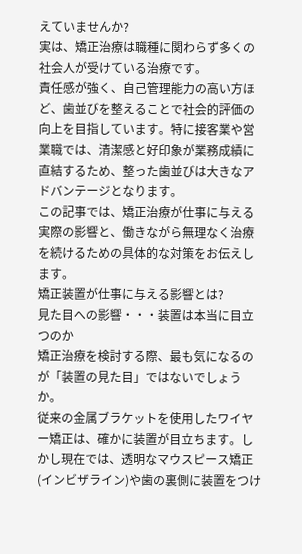えていませんか?
実は、矯正治療は職種に関わらず多くの社会人が受けている治療です。
責任感が強く、自己管理能力の高い方ほど、歯並びを整えることで社会的評価の向上を目指しています。特に接客業や営業職では、清潔感と好印象が業務成績に直結するため、整った歯並びは大きなアドバンテージとなります。
この記事では、矯正治療が仕事に与える実際の影響と、働きながら無理なく治療を続けるための具体的な対策をお伝えします。
矯正装置が仕事に与える影響とは?
見た目への影響・・・装置は本当に目立つのか
矯正治療を検討する際、最も気になるのが「装置の見た目」ではないでしょうか。
従来の金属ブラケットを使用したワイヤー矯正は、確かに装置が目立ちます。しかし現在では、透明なマウスピース矯正(インビザライン)や歯の裏側に装置をつけ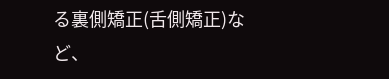る裏側矯正(舌側矯正)など、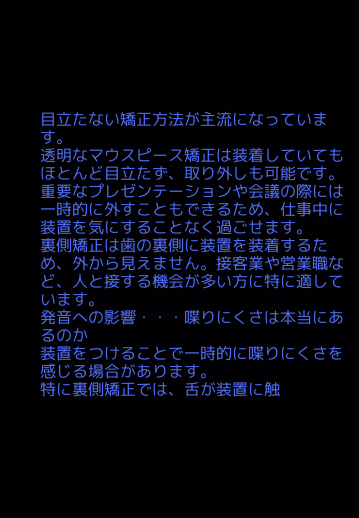目立たない矯正方法が主流になっています。
透明なマウスピース矯正は装着していてもほとんど目立たず、取り外しも可能です。重要なプレゼンテーションや会議の際には一時的に外すこともできるため、仕事中に装置を気にすることなく過ごせます。
裏側矯正は歯の裏側に装置を装着するため、外から見えません。接客業や営業職など、人と接する機会が多い方に特に適しています。
発音への影響・・・喋りにくさは本当にあるのか
装置をつけることで一時的に喋りにくさを感じる場合があります。
特に裏側矯正では、舌が装置に触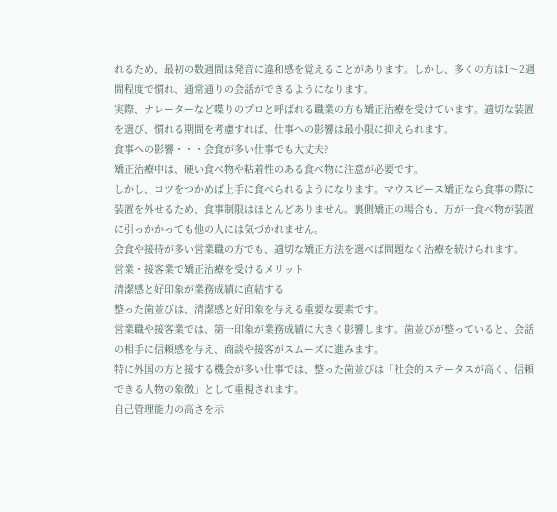れるため、最初の数週間は発音に違和感を覚えることがあります。しかし、多くの方は1〜2週間程度で慣れ、通常通りの会話ができるようになります。
実際、ナレーターなど喋りのプロと呼ばれる職業の方も矯正治療を受けています。適切な装置を選び、慣れる期間を考慮すれば、仕事への影響は最小限に抑えられます。
食事への影響・・・会食が多い仕事でも大丈夫?
矯正治療中は、硬い食べ物や粘着性のある食べ物に注意が必要です。
しかし、コツをつかめば上手に食べられるようになります。マウスピース矯正なら食事の際に装置を外せるため、食事制限はほとんどありません。裏側矯正の場合も、万が一食べ物が装置に引っかかっても他の人には気づかれません。
会食や接待が多い営業職の方でも、適切な矯正方法を選べば問題なく治療を続けられます。
営業・接客業で矯正治療を受けるメリット
清潔感と好印象が業務成績に直結する
整った歯並びは、清潔感と好印象を与える重要な要素です。
営業職や接客業では、第一印象が業務成績に大きく影響します。歯並びが整っていると、会話の相手に信頼感を与え、商談や接客がスムーズに進みます。
特に外国の方と接する機会が多い仕事では、整った歯並びは「社会的ステータスが高く、信頼できる人物の象徴」として重視されます。
自己管理能力の高さを示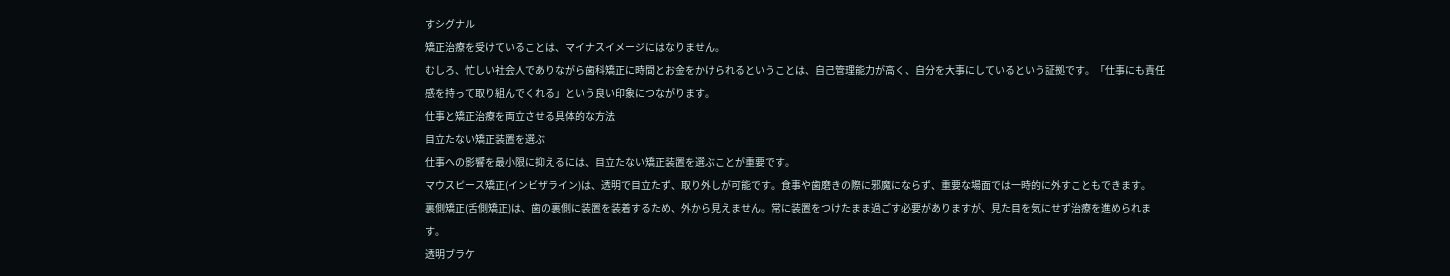すシグナル
矯正治療を受けていることは、マイナスイメージにはなりません。
むしろ、忙しい社会人でありながら歯科矯正に時間とお金をかけられるということは、自己管理能力が高く、自分を大事にしているという証拠です。「仕事にも責任感を持って取り組んでくれる」という良い印象につながります。
仕事と矯正治療を両立させる具体的な方法
目立たない矯正装置を選ぶ
仕事への影響を最小限に抑えるには、目立たない矯正装置を選ぶことが重要です。
マウスピース矯正(インビザライン)は、透明で目立たず、取り外しが可能です。食事や歯磨きの際に邪魔にならず、重要な場面では一時的に外すこともできます。
裏側矯正(舌側矯正)は、歯の裏側に装置を装着するため、外から見えません。常に装置をつけたまま過ごす必要がありますが、見た目を気にせず治療を進められます。
透明ブラケ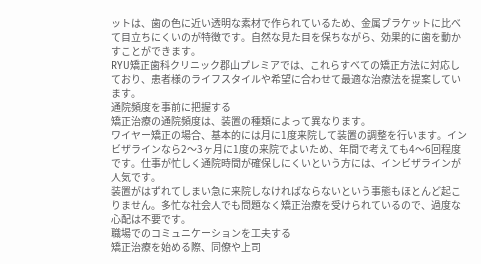ットは、歯の色に近い透明な素材で作られているため、金属ブラケットに比べて目立ちにくいのが特徴です。自然な見た目を保ちながら、効果的に歯を動かすことができます。
RYU矯正歯科クリニック郡山プレミアでは、これらすべての矯正方法に対応しており、患者様のライフスタイルや希望に合わせて最適な治療法を提案しています。
通院頻度を事前に把握する
矯正治療の通院頻度は、装置の種類によって異なります。
ワイヤー矯正の場合、基本的には月に1度来院して装置の調整を行います。インビザラインなら2〜3ヶ月に1度の来院でよいため、年間で考えても4〜6回程度です。仕事が忙しく通院時間が確保しにくいという方には、インビザラインが人気です。
装置がはずれてしまい急に来院しなければならないという事態もほとんど起こりません。多忙な社会人でも問題なく矯正治療を受けられているので、過度な心配は不要です。
職場でのコミュニケーションを工夫する
矯正治療を始める際、同僚や上司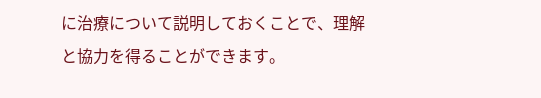に治療について説明しておくことで、理解と協力を得ることができます。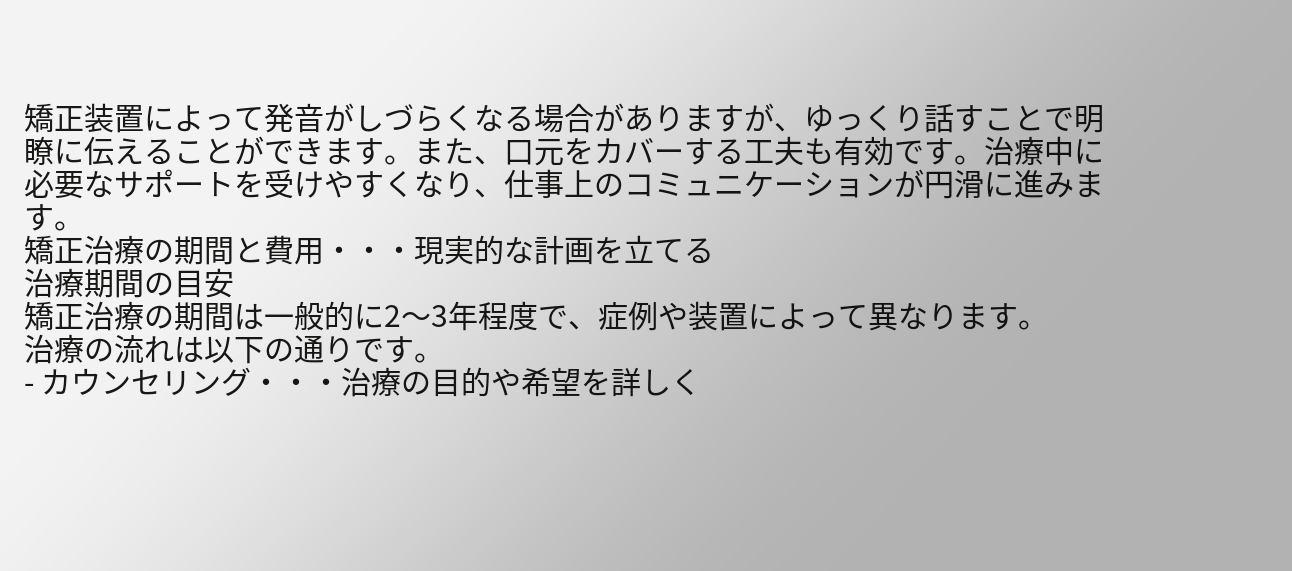矯正装置によって発音がしづらくなる場合がありますが、ゆっくり話すことで明瞭に伝えることができます。また、口元をカバーする工夫も有効です。治療中に必要なサポートを受けやすくなり、仕事上のコミュニケーションが円滑に進みます。
矯正治療の期間と費用・・・現実的な計画を立てる
治療期間の目安
矯正治療の期間は一般的に2〜3年程度で、症例や装置によって異なります。
治療の流れは以下の通りです。
- カウンセリング・・・治療の目的や希望を詳しく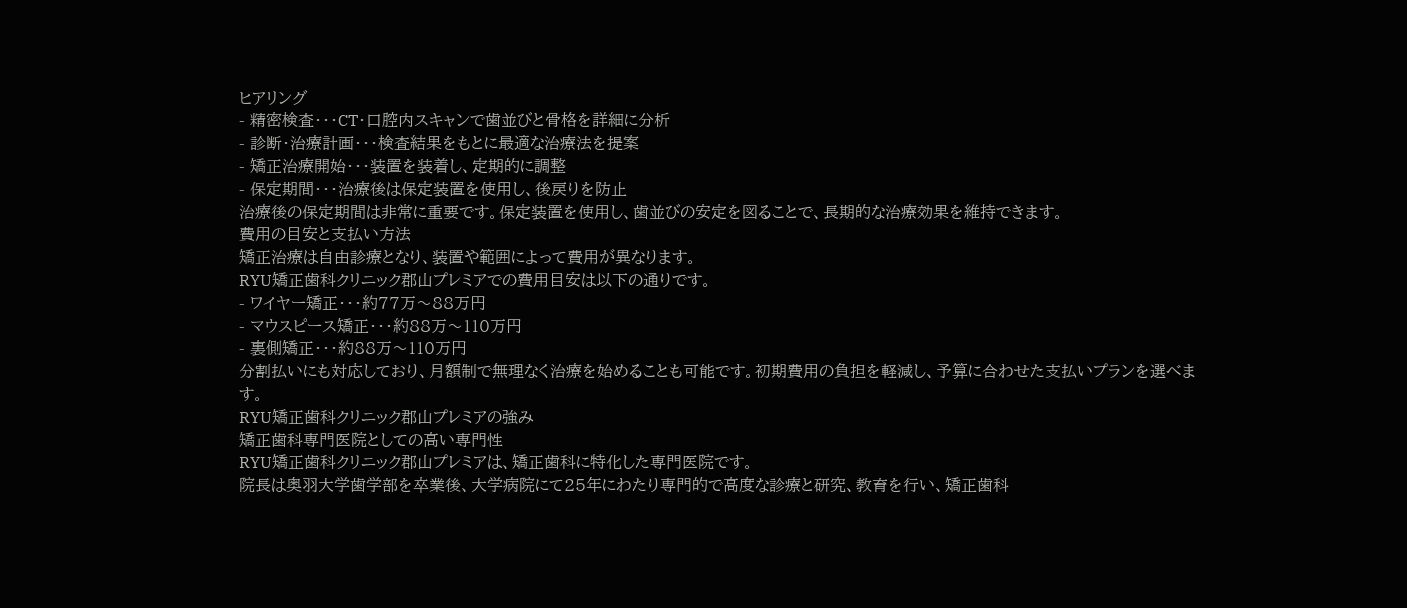ヒアリング
- 精密検査・・・CT・口腔内スキャンで歯並びと骨格を詳細に分析
- 診断・治療計画・・・検査結果をもとに最適な治療法を提案
- 矯正治療開始・・・装置を装着し、定期的に調整
- 保定期間・・・治療後は保定装置を使用し、後戻りを防止
治療後の保定期間は非常に重要です。保定装置を使用し、歯並びの安定を図ることで、長期的な治療効果を維持できます。
費用の目安と支払い方法
矯正治療は自由診療となり、装置や範囲によって費用が異なります。
RYU矯正歯科クリニック郡山プレミアでの費用目安は以下の通りです。
- ワイヤー矯正・・・約77万〜88万円
- マウスピース矯正・・・約88万〜110万円
- 裏側矯正・・・約88万〜110万円
分割払いにも対応しており、月額制で無理なく治療を始めることも可能です。初期費用の負担を軽減し、予算に合わせた支払いプランを選べます。
RYU矯正歯科クリニック郡山プレミアの強み
矯正歯科専門医院としての高い専門性
RYU矯正歯科クリニック郡山プレミアは、矯正歯科に特化した専門医院です。
院長は奥羽大学歯学部を卒業後、大学病院にて25年にわたり専門的で高度な診療と研究、教育を行い、矯正歯科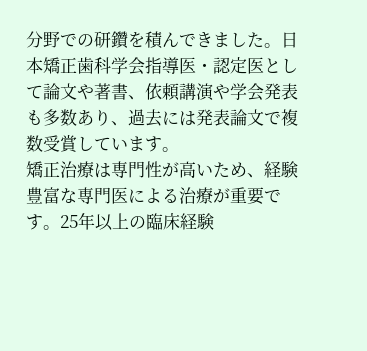分野での研鑽を積んできました。日本矯正歯科学会指導医・認定医として論文や著書、依頼講演や学会発表も多数あり、過去には発表論文で複数受賞しています。
矯正治療は専門性が高いため、経験豊富な専門医による治療が重要です。25年以上の臨床経験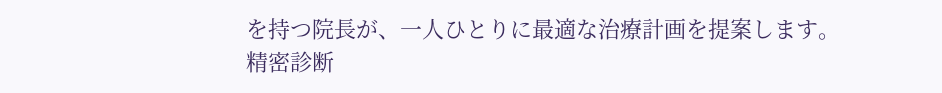を持つ院長が、一人ひとりに最適な治療計画を提案します。
精密診断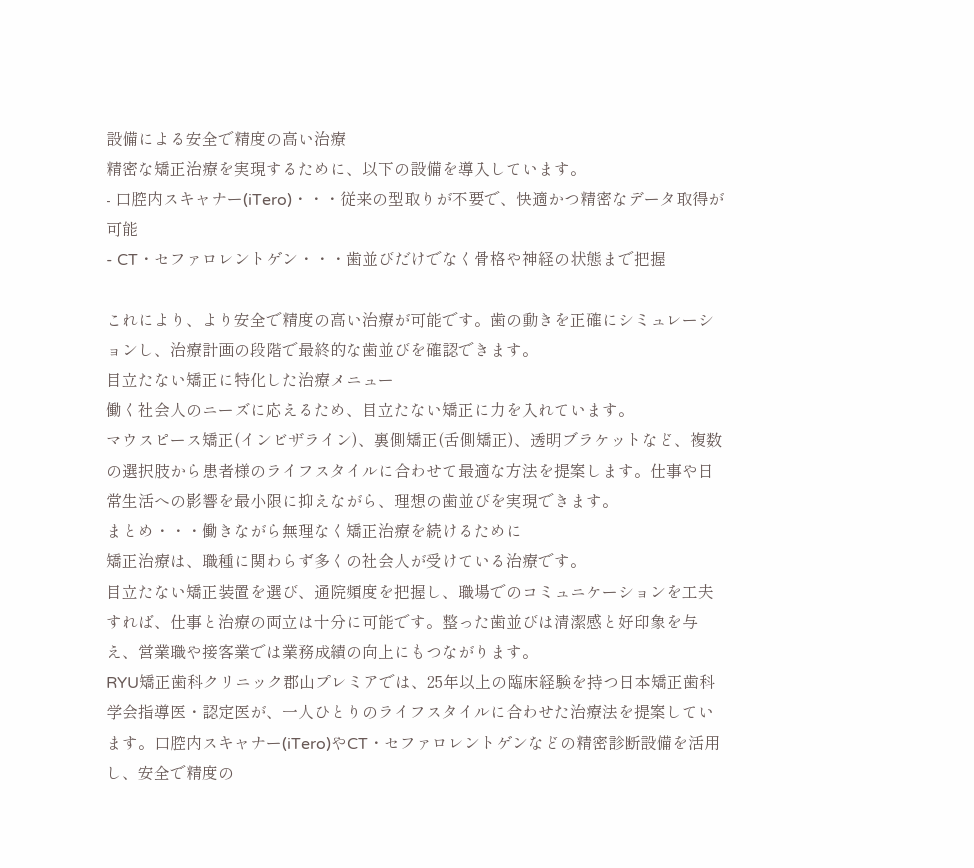設備による安全で精度の高い治療
精密な矯正治療を実現するために、以下の設備を導入しています。
- 口腔内スキャナー(iTero)・・・従来の型取りが不要で、快適かつ精密なデータ取得が可能
- CT・セファロレントゲン・・・歯並びだけでなく骨格や神経の状態まで把握

これにより、より安全で精度の高い治療が可能です。歯の動きを正確にシミュレーションし、治療計画の段階で最終的な歯並びを確認できます。
目立たない矯正に特化した治療メニュー
働く社会人のニーズに応えるため、目立たない矯正に力を入れています。
マウスピース矯正(インビザライン)、裏側矯正(舌側矯正)、透明ブラケットなど、複数の選択肢から患者様のライフスタイルに合わせて最適な方法を提案します。仕事や日常生活への影響を最小限に抑えながら、理想の歯並びを実現できます。
まとめ・・・働きながら無理なく矯正治療を続けるために
矯正治療は、職種に関わらず多くの社会人が受けている治療です。
目立たない矯正装置を選び、通院頻度を把握し、職場でのコミュニケーションを工夫すれば、仕事と治療の両立は十分に可能です。整った歯並びは清潔感と好印象を与え、営業職や接客業では業務成績の向上にもつながります。
RYU矯正歯科クリニック郡山プレミアでは、25年以上の臨床経験を持つ日本矯正歯科学会指導医・認定医が、一人ひとりのライフスタイルに合わせた治療法を提案しています。口腔内スキャナー(iTero)やCT・セファロレントゲンなどの精密診断設備を活用し、安全で精度の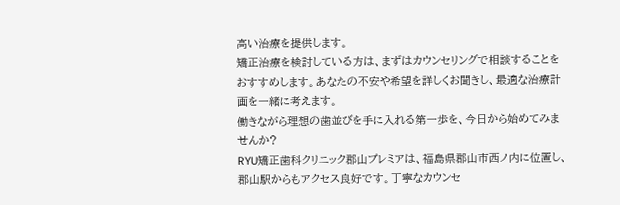高い治療を提供します。
矯正治療を検討している方は、まずはカウンセリングで相談することをおすすめします。あなたの不安や希望を詳しくお聞きし、最適な治療計画を一緒に考えます。
働きながら理想の歯並びを手に入れる第一歩を、今日から始めてみませんか?
RYU矯正歯科クリニック郡山プレミアは、福島県郡山市西ノ内に位置し、郡山駅からもアクセス良好です。丁寧なカウンセ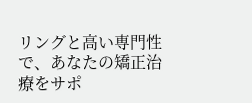リングと高い専門性で、あなたの矯正治療をサポ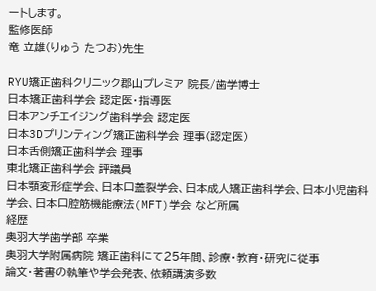ートします。
監修医師
竜 立雄(りゅう たつお)先生

RYU矯正歯科クリニック郡山プレミア 院長/歯学博士
日本矯正歯科学会 認定医・指導医
日本アンチエイジング歯科学会 認定医
日本3Dプリンティング矯正歯科学会 理事(認定医)
日本舌側矯正歯科学会 理事
東北矯正歯科学会 評議員
日本顎変形症学会、日本口蓋裂学会、日本成人矯正歯科学会、日本小児歯科学会、日本口腔筋機能療法(MFT)学会 など所属
経歴
奥羽大学歯学部 卒業
奥羽大学附属病院 矯正歯科にて25年間、診療・教育・研究に従事
論文・著書の執筆や学会発表、依頼講演多数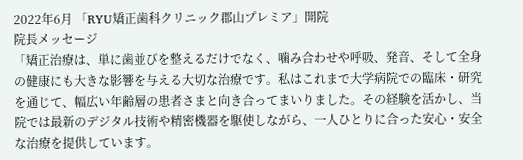2022年6月 「RYU矯正歯科クリニック郡山プレミア」開院
院長メッセージ
「矯正治療は、単に歯並びを整えるだけでなく、噛み合わせや呼吸、発音、そして全身の健康にも大きな影響を与える大切な治療です。私はこれまで大学病院での臨床・研究を通じて、幅広い年齢層の患者さまと向き合ってまいりました。その経験を活かし、当院では最新のデジタル技術や精密機器を駆使しながら、一人ひとりに合った安心・安全な治療を提供しています。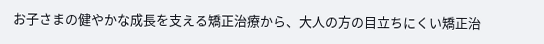お子さまの健やかな成長を支える矯正治療から、大人の方の目立ちにくい矯正治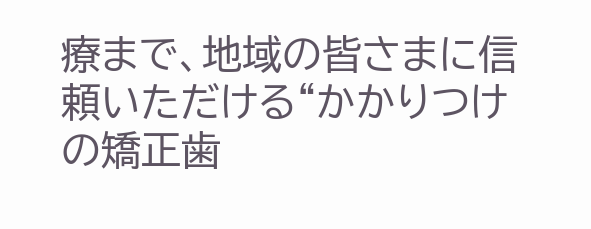療まで、地域の皆さまに信頼いただける“かかりつけの矯正歯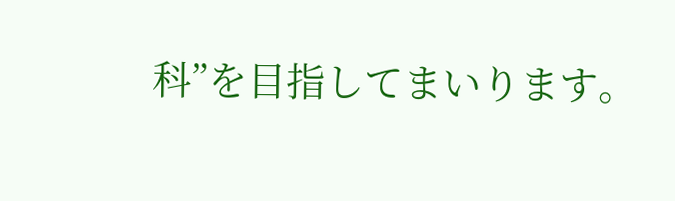科”を目指してまいります。